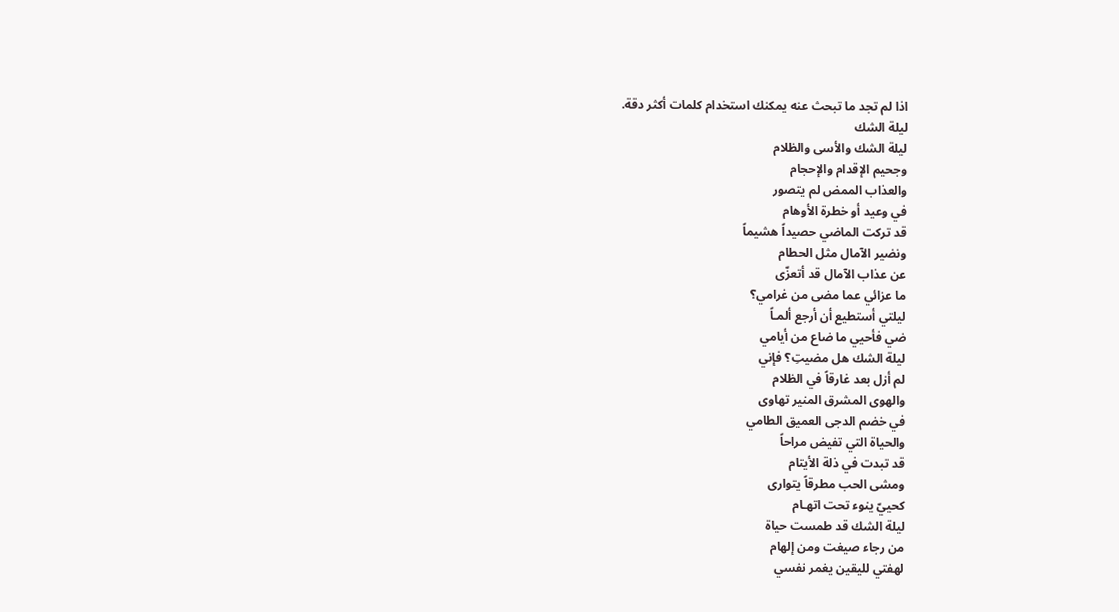اذا لم تجد ما تبحث عنه يمكنك استخدام كلمات أكثر دقة.
ليلة الشك
ليلة الشك والأسى والظلام
وجحيم الإقدام والإحجام
والعذاب الممض لم يتصور
في وعيد أو خطرة الأوهام
قد تركت الماضي حصيداً هشيماً
ونضير الآمال مثل الحطام
عن عذاب الآمال قد أتعزّى
ما عزائي عما مضى من غرامي؟
ليلتي أستطيع أن أرجع ألمـاً
ضي فأحيي ما ضاع من أيامي
ليلة الشك هل مضيتِ؟ فإني
لم أزل بعد غارقاً في الظلام
والهوى المشرق المنير تهاوى
في خضم الدجى العميق الطامي
والحياة التي تفيض مراحاً
قد تبدت في ذلة الأيتام
ومشى الحب مطرقاً يتوارى
كحييّ ينوء تحت اتهـام
ليلة الشك قد طمست حياة
من رجاء صيغت ومن إلهام
لهفتي لليقين يغمر نفسي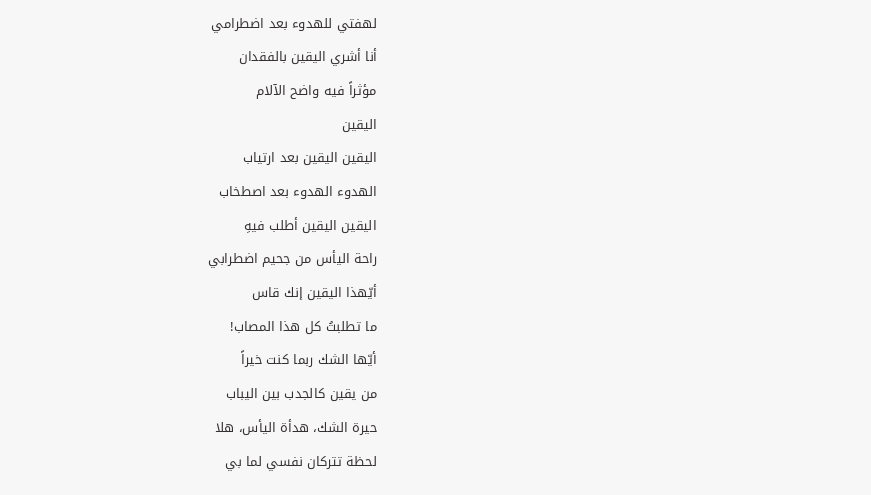لهفتي للهدوء بعد اضطرامي
أنا أشري اليقين بالفقدان
مؤثراً فيه واضح الآلام
اليقين
اليقين اليقين بعد ارتياب
الهدوء الهدوء بعد اصطخاب
اليقين اليقين أطلب فيهِ
راحة اليأس من جحيم اضطرابي
أيّهذا اليقين إنك قاس
ما تطلبتُ كل هذا المصاب!
أيّها الشك ربما كنت خيراً
من يقين كالجدب بين اليباب
حيرة الشك، هدأة اليأس، هلا
لحظة تتركان نفسي لما بي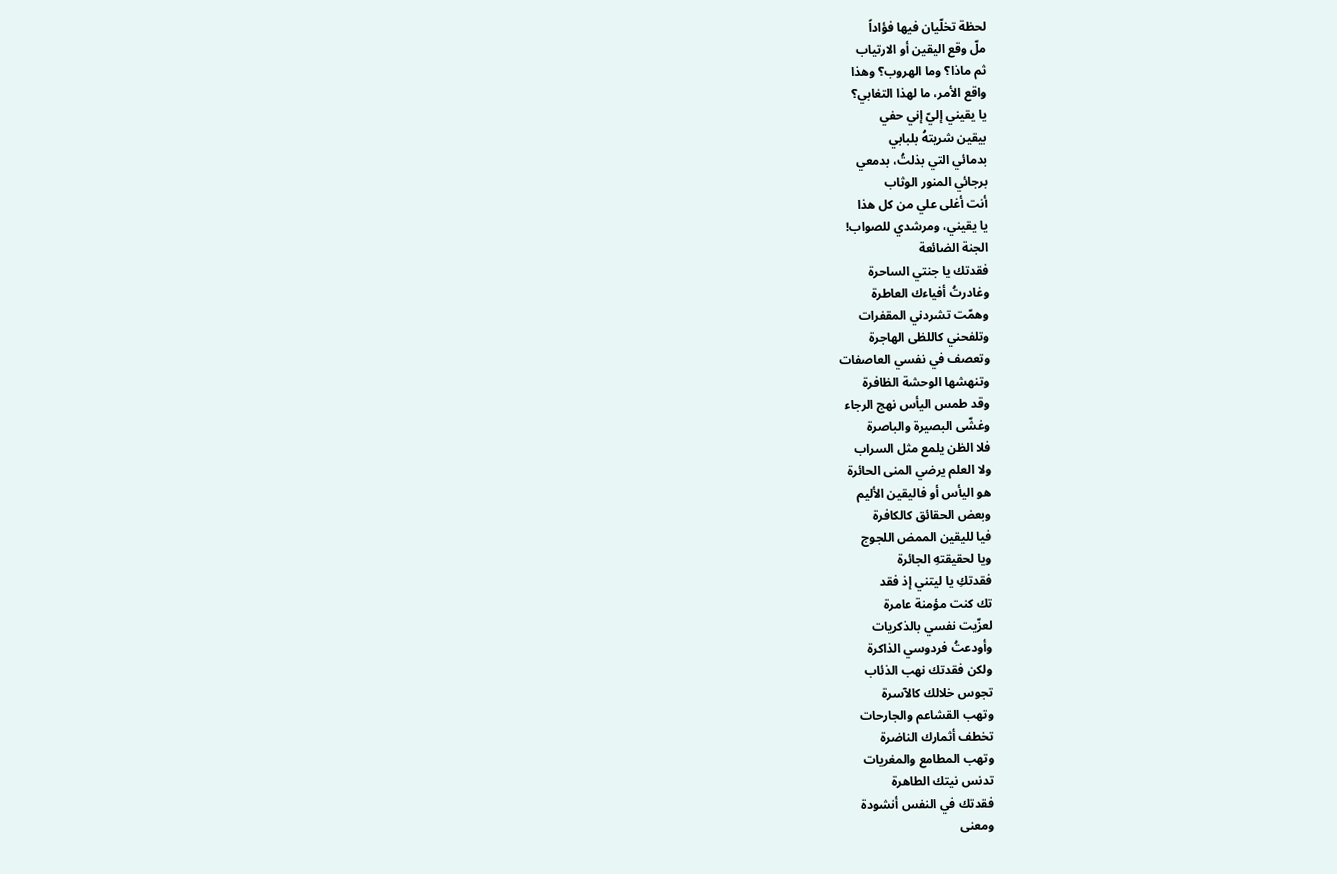لحظة تخلّيان فيها فؤاداً
ملّ وقع اليقين أو الارتياب
ثم ماذا؟ وما الهروب؟ وهذا
واقع الأمر، ما لهذا التغابي؟
يا يقيني إليّ إني حفي
بيقين شريتهُ بلبابي
بدمائي التي بذلتُ، بدمعي
برجائي المنور الوثاب
أنت أغلى علي من كل هذا
يا يقيني، ومرشدي للصواب!
الجنة الضائعة
فقدتك يا جنتي الساحرة
وغادرتُ أفياءك العاطرة
وهمّت تشردني المقفرات
وتلفحني كاللظى الهاجرة
وتعصف في نفسي العاصفات
وتنهشها الوحشة الظافرة
وقد طمس اليأس نهج الرجاء
وغشّى البصيرة والباصرة
فلا الظن يلمع مثل السراب
ولا العلم يرضي المنى الحائرة
هو اليأس أو فاليقين الأليم
وبعض الحقائق كالكافرة
فيا لليقين الممض اللجوج
ويا لحقيقتهِ الجائرة
فقدتكِ يا ليتني إذ فقد
تك كنت مؤمنة عامرة
لعزّيت نفسي بالذكريات
وأودعتُ فردوسي الذاكرة
ولكن فقدتك نهب الذئاب
تجوس خلالك كالآسرة
وتهب القشاعم والجارحات
تخطف أثمارك الناضرة
وتهب المطامع والمغريات
تدنس نيتك الطاهرة
فقدتك في النفس أنشودة
ومعنى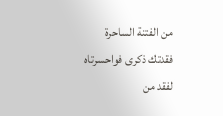من الفتنة الساحرة
فقدتك ذكرى فواحسرتاه
لفقد من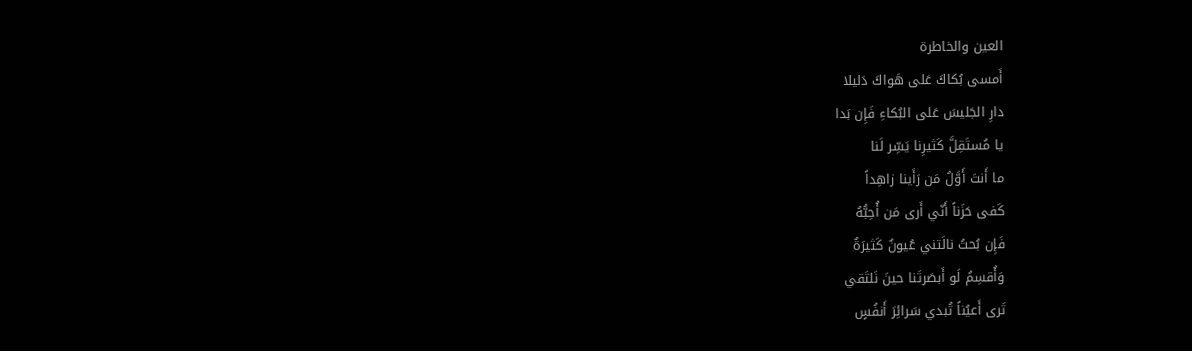العين والخاطرة
أَمسى بُكاكَ عَلى هَواكَ دَليلا
دارِ الجَليسَ عَلى البُكاءِ فَإِن بَدا
يا مُستَقِلَّ كَثيرِنا يَسِّر لَنا
ما أَنتَ أَوَّلُ مَن رَأَينا زاهِداً
كَفى حَزَناً أَنّي أَرى مَن أُحِبُّهُ
فَإِن بُحتُ نالَتني عُيونٌ كَثيرَةٌ
وَأُقسِمُ لَو أَبصَرتَنا حينَ نَلتَقي
تَرى أَعيُناً تُبدي سَرائِرَ أَنفُسٍ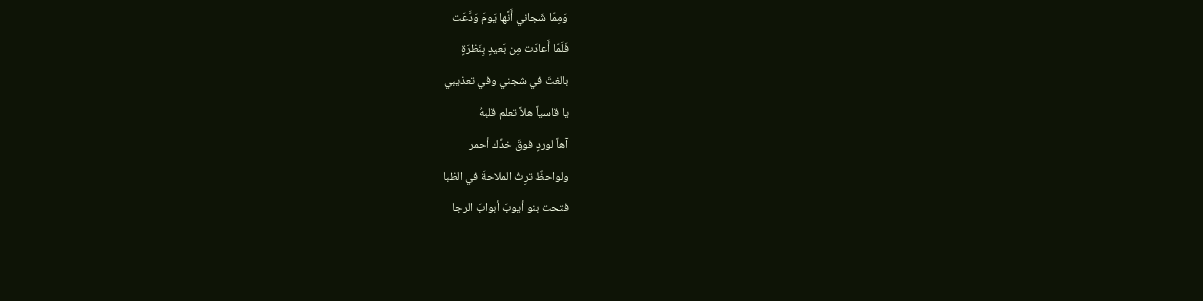وَمِمّا شَجاني أَنَّها يَومَ وَدَّعَت
فَلَمّا أَعادَت مِن بَعيدٍ بِنَظرَةٍ
بالغتَ في شجني وفي تعذيبي
يا قاسياً هلاَّ تعلم قلبهُ
آهاً لوردٍ فوقَ خدِّك أحمر
ولواحظٌ ترِثُ الملاحةَ في الظبا
فتحت بنو أيوبَ أبوابَ الرجا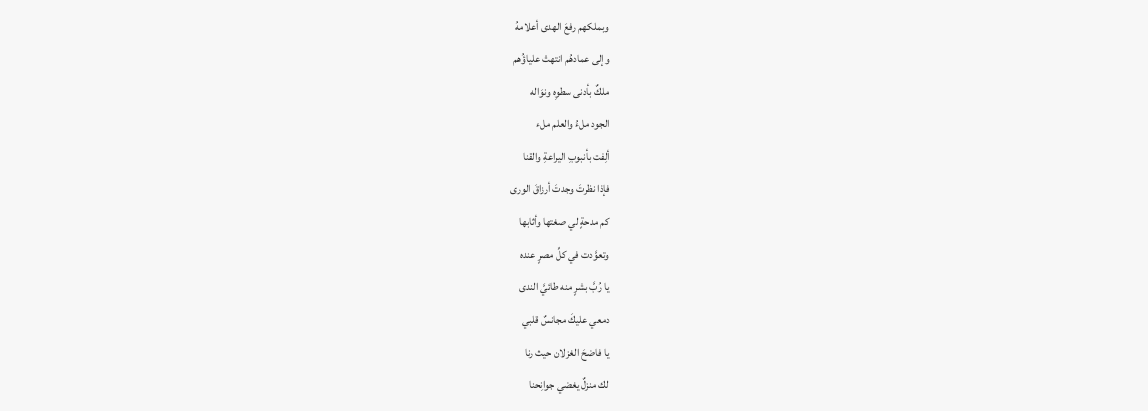وبملكهم رفعَ الهدى أعلامهُ
وإلى عمادهُم انتهتْ علياؤُهم
ملكٌ بأدنى سطوِه ونوَاله
الجود ملءُ والعلم ملء
ألِفت بأنبوبِ اليراعةِ والقنا
فإذا نظرتَ وجدتَ أرزاقَ الورى
كم مدحةٍ لي صغتها وأثابها
وتعوَّدت في كلِّ مصرٍ عنده
يا رُبَّ بشرٍ منه طائيَّ الندى
دمعي عليكَ مجانسٌ قلبي
يا فاضحَ الغزلان حيث رنا
لك منزلٌ يغضي جوانِحنا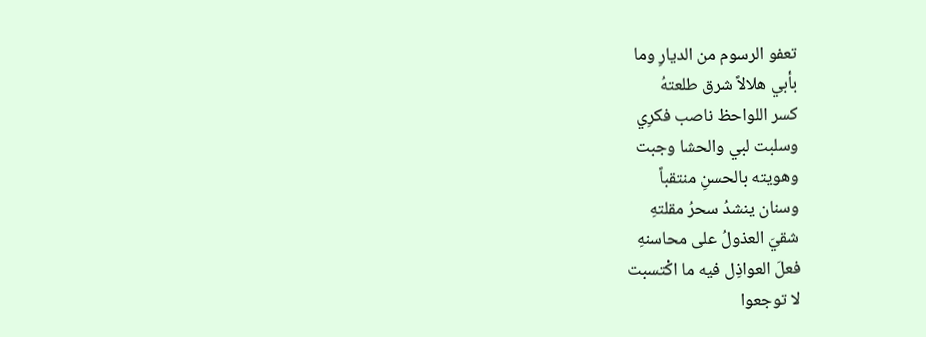تعفو الرسوم من الديارِ وما
بأبي هلالاً شرق طلعتهُ
كسر اللواحظ ناصب فكرِي
وسلبت لبي والحشا وجبت
وهويته بالحسنِ منتقباً
وسنان ينشدُ سحرُ مقلتهِ
شقيَ العذولُ على محاسنهِ
فعلَ العواذِل فيه ما اكْتسبت
لا توجعوا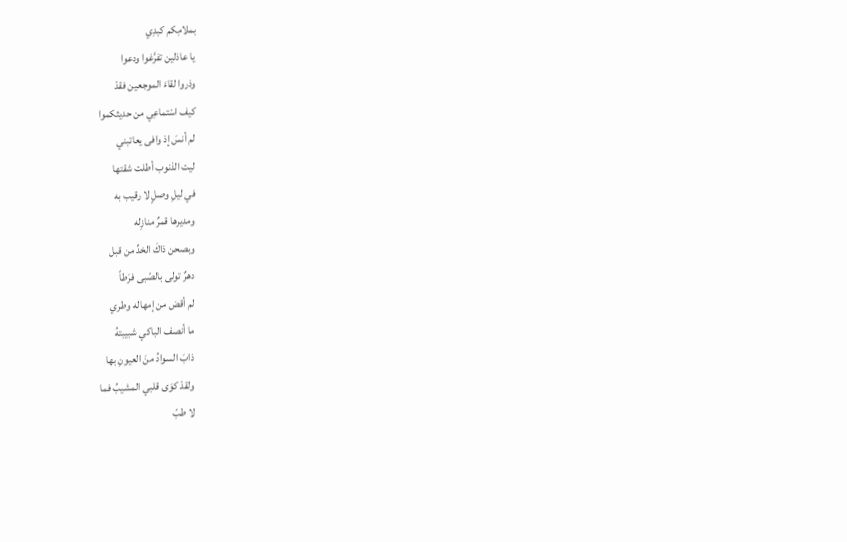بملامِكم كبدِي
يا عاذلين تفرَّغوا ودعوا
وذروا لقاءَ الموجعين فقدْ
كيف اسْتماعِي من حديثكموا
لم أنسَ إذ وافى يعاتبني
ليت الذنوب أطلت شقتها
في ليلِ وصلٍ لا رقيب به
ومديرها قمرٌ منازِله
وبصحن ذاكَ الخدِّ من قبل
دهرٌ تولى بالصّبى فرَطاً
لم أقض من إمهاله وطري
ما أنصف الباكي شبيبتهُ
ذابَ السوادُ منَ العيونِ بها
ولقدْ كوَى قلبي المشيبُ فما
لا طبّ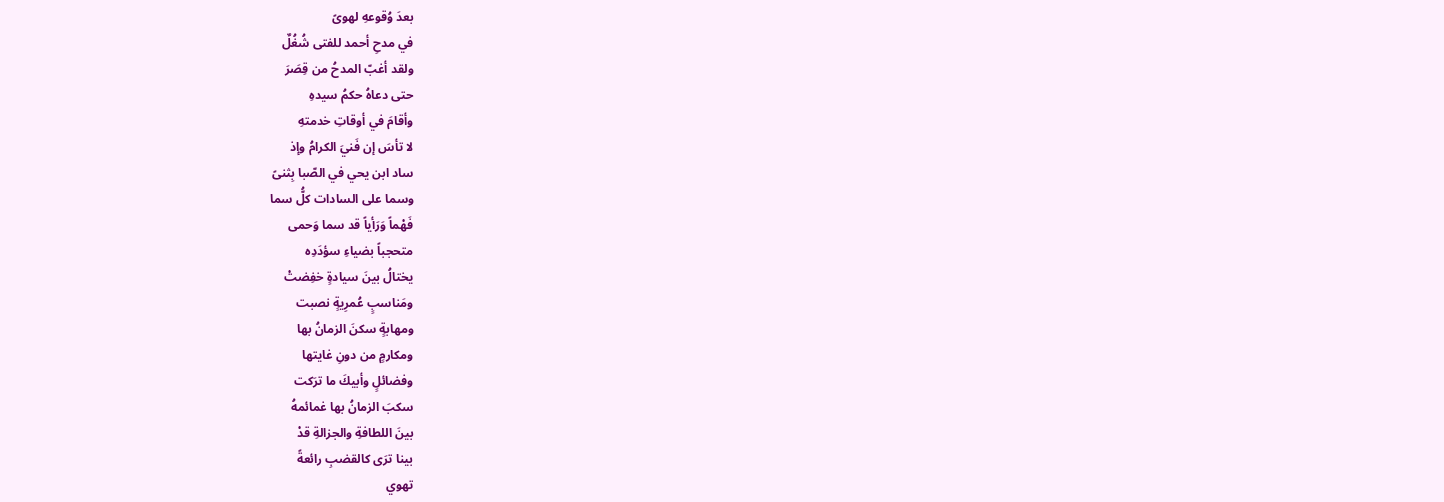بعدَ وُقوعهِ لهوىً
في مدحِ أحمد للفتى شُغُلٌ
ولقد أغبّ المدحُ من قِصَرَ
حتى دعاهُ حكمُ سيدهِ
وأقامَ في أوقاتِ خدمتهِ
لا تأسَ إن فَنيَ الكرامُ وإذ
ساد ابن يحي في الصّبا بِثنىً
وسما على السادات كلُّ سما
فَهْماً وَرَأياً قد سما وَحمى
متحجباً بضياءِ سؤدَدِه
يختالُ بينَ سيادةٍ خفِضتْ
ومَناسبٍ عُمرِيةٍ نصبت
ومهابةٍ سكنَ الزمانُ بها
ومكارمٍ من دونِ غايتها
وفضائلٍ وأبيكَ ما ترَكت
سكبَ الزمانُ بها غمائمهُ
بينَ اللطافةِ والجزالةِ قدْ
بينا ترَى كالقضبِ رائعةً
تهوي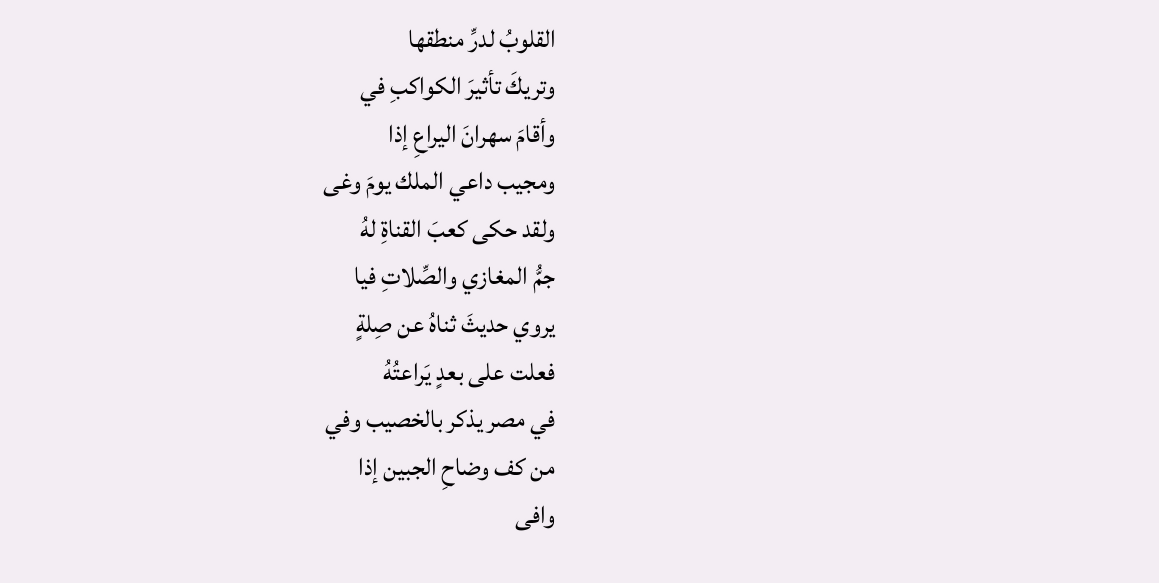القلوبُ لدرِّ منطقها
وتريكَ تأثيرَ الكواكبِ في
وأقامَ سهرانَ اليراعِ إذا
ومجيب داعي الملك يومَ وغى
ولقد حكى كعبَ القناةِ لهُ
جمُّ المغازي والصِّلاتِ فيا
يروي حديثَ ثناهُ عن صِلةٍ
فعلت على بعدٍ يَراعتُهُ
في مصر يذكر بالخصيب وفي
من كف وضاحِ الجبين إذا
وافى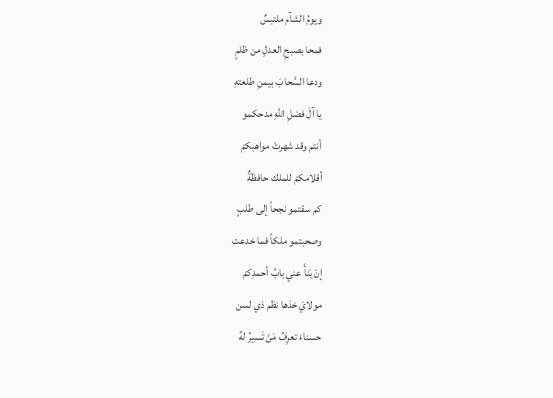ويومُ الشآم ملتبسٌ
فمحا بصبحِ العدلِ من ظلمٍ
ودعا السَّحابَ بيمنِ طلعتهِ
يا آلَ فضلِ اللهِ مدحكمو
أنتم وقد شهرتْ مواهبكمْ
أقلامكمْ للملك حافظةٌ
كم سقتمو نجحاً إلى طلبٍ
وصحبتمو ملكاً فما خدعت
إنْ يَنأَ عني بابُ أحمدِكمْ
مولايَ خذها نظم ذي لسن
حسناءَ تعرِفُ مَنْ تَسيرُ لهُ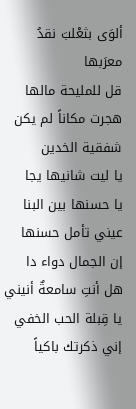ألوَى بثعْلبَ نقدُ معرَبها
قل للمليحة مالها
هجرت مكاناً لم يكن
شفقية الخدين
يا ليت شانيها يجا
يا حسنها بين البنا
عيني تأمل حسنها
إن الجمال دواء دا
هل أنتِ سامعةٌ أنيني
يا قِبلة الحب الخفي
إني ذكرتك باكياً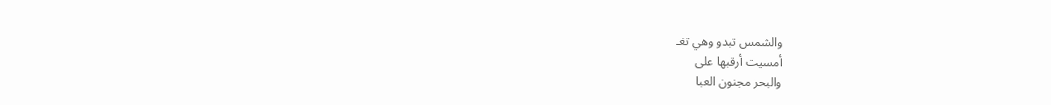والشمس تبدو وهي تغـ
أمسيت أرقبها على
والبحر مجنون العبا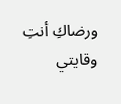ورضاكِ أنتِ وقايتي